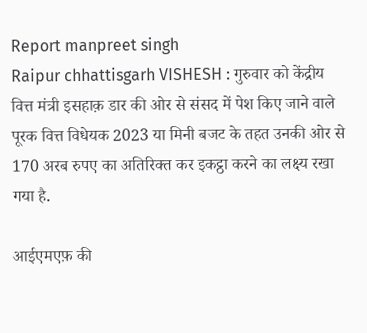Report manpreet singh
Raipur chhattisgarh VISHESH : गुरुवार को केंद्रीय वित्त मंत्री इसहाक़ डार की ओर से संसद में पेश किए जाने वाले पूरक वित्त विधेयक 2023 या मिनी बजट के तहत उनकी ओर से 170 अरब रुपए का अतिरिक्त कर इकट्ठा करने का लक्ष्य रखा गया है.

आईएमएफ़ की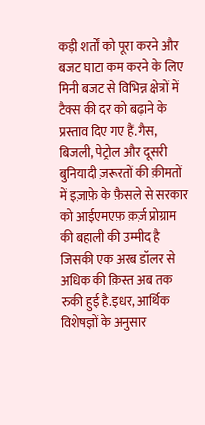कड़ी शर्तों को पूरा करने और बजट घाटा कम करने के लिए मिनी बजट से विभिन्न क्षेत्रों में टैक्स की दर को बढ़ाने के प्रस्ताव दिए गए हैं.गैस, बिजली, पेट्रोल और दूसरी बुनियादी ज़रूरतों की क़ीमतों में इज़ाफ़े के फ़ैसले से सरकार को आईएमएफ़ क़र्ज़ प्रोग्राम की बहाली की उम्मीद है जिसकी एक अरब डॉलर से अधिक की क़िस्त अब तक रुकी हुई है.इधर, आर्थिक विशेषज्ञों के अनुसार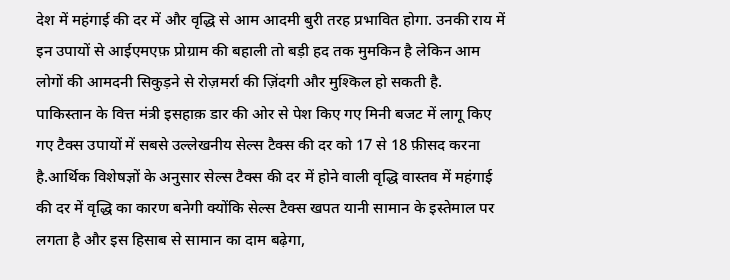देश में महंगाई की दर में और वृद्धि से आम आदमी बुरी तरह प्रभावित होगा. उनकी राय में इन उपायों से आईएमएफ़ प्रोग्राम की बहाली तो बड़ी हद तक मुमकिन है लेकिन आम लोगों की आमदनी सिकुड़ने से रोज़मर्रा की ज़िंदगी और मुश्किल हो सकती है.
पाकिस्तान के वित्त मंत्री इसहाक़ डार की ओर से पेश किए गए मिनी बजट में लागू किए गए टैक्स उपायों में सबसे उल्लेखनीय सेल्स टैक्स की दर को 17 से 18 फ़ीसद करना है.आर्थिक विशेषज्ञों के अनुसार सेल्स टैक्स की दर में होने वाली वृद्धि वास्तव में महंगाई की दर में वृद्धि का कारण बनेगी क्योंकि सेल्स टैक्स खपत यानी सामान के इस्तेमाल पर लगता है और इस हिसाब से सामान का दाम बढ़ेगा,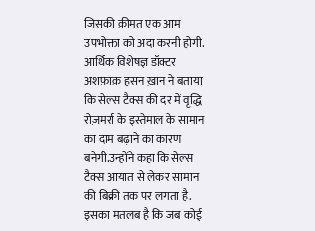जिसकी क़ीमत एक आम उपभोक्ता को अदा करनी होगी.
आर्थिक विशेषज्ञ डॉक्टर अशफ़ाक़ हसन ख़ान ने बताया कि सेल्स टैक्स की दर में वृद्धि रोज़मर्रा के इस्तेमाल के सामान का दाम बढ़ाने का कारण बनेगी.उन्होंने कहा कि सेल्स टैक्स आयात से लेकर सामान की बिक्री तक पर लगता है. इसका मतलब है कि जब कोई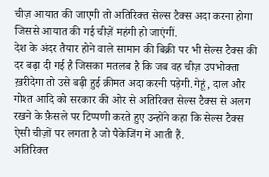चीज़ आयात की जाएगी तो अतिरिक्त सेल्स टैक्स अदा करना होगा जिससे आयात की गई चीज़ें महंगी हो जाएंगीं.
देश के अंदर तैयार होने वाले सामान की बिक्री पर भी सेल्स टैक्स की दर बढ़ा दी गई है जिसका मतलब है कि जब वह चीज़ उपभोक्ता ख़रीदेगा तो उसे बढ़ी हुई क़ीमत अदा करनी पड़ेगी.गेहूं, दाल और गोश्त आदि को सरकार की ओर से अतिरिक्त सेल्स टैक्स से अलग रखने के फ़ैसले पर टिप्पणी करते हुए उन्होंने कहा कि सेल्स टैक्स ऐसी चीज़ों पर लगता है जो पैकेजिंग में आती हैं.
अतिरिक्त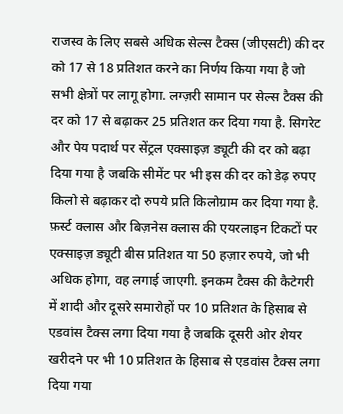राजस्व के लिए सबसे अधिक सेल्स टैक्स (जीएसटी) की दर को 17 से 18 प्रतिशत करने का निर्णय किया गया है जो सभी क्षेत्रों पर लागू होगा. लग्ज़री सामान पर सेल्स टैक्स की दर को 17 से बढ़ाकर 25 प्रतिशत कर दिया गया है. सिगरेट और पेय पदार्थ पर सेंट्रल एक्साइज़ ड्यूटी की दर को बढ़ा दिया गया है जबकि सीमेंट पर भी इस की दर को डेढ़ रुपए किलो से बढ़ाकर दो रुपये प्रति किलोग्राम कर दिया गया है.
फ़र्स्ट क्लास और बिज़नेस क्लास की एयरलाइन टिकटों पर एक्साइज़ ड्यूटी बीस प्रतिशत या 50 हज़ार रुपये, जो भी अधिक होगा, वह लगाई जाएगी. इनकम टैक्स की कैटेगरी में शादी और दूसरे समारोहों पर 10 प्रतिशत के हिसाब से एडवांस टैक्स लगा दिया गया है जबकि दूसरी ओर शेयर खरीदने पर भी 10 प्रतिशत के हिसाब से एडवांस टैक्स लगा दिया गया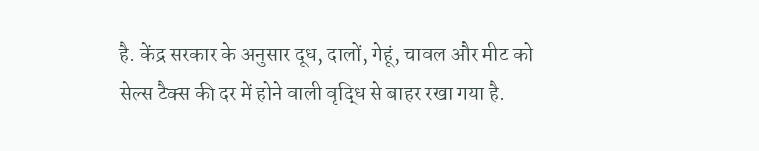है. केंद्र सरकार के अनुसार दूध, दालों, गेहूं, चावल और मीट को सेल्स टैक्स की दर में होने वाली वृद्धि से बाहर रखा गया है.